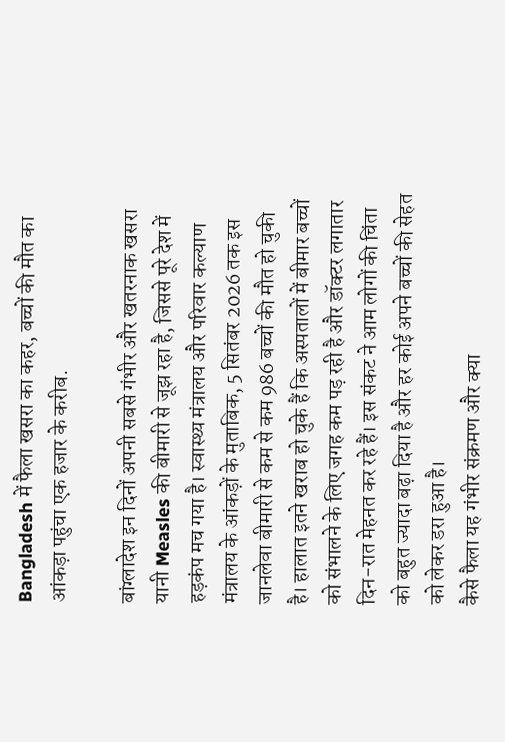Bangladesh में फैला खसरा का कहर, बच्चों की मौत का आंकड़ा पहुंचा एक हजार के करीब.

बांग्लादेश इन दिनों अपनी सबसे गंभीर और खतरनाक खसरा यानी Measles की बीमारी से जूझ रहा है, जिससे पूरे देश में हड़कंप मच गया है। स्वास्थ्य मंत्रालय और परिवार कल्याण मंत्रालय के आंकड़ों के मुताबिक, 5 सितंबर 2026 तक इस जानलेवा बीमारी से कम से कम 986 बच्चों की मौत हो चुकी है। हालात इतने खराब हो चुके हैं कि अस्पतालों में बीमार बच्चों को संभालने के लिए जगह कम पड़ रही है और डॉक्टर लगातार दिन-रात मेहनत कर रहे हैं। इस संकट ने आम लोगों की चिंता को बहुत ज्यादा बढ़ा दिया है और हर कोई अपने बच्चों की सेहत को लेकर डरा हुआ है।
कैसे फैला यह गंभीर संक्रमण और क्या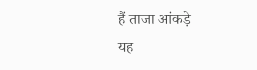हैं ताजा आंकड़े
यह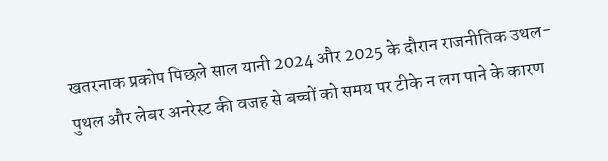खतरनाक प्रकोप पिछले साल यानी 2024 और 2025 के दौरान राजनीतिक उथल-पुथल और लेबर अनरेस्ट की वजह से बच्चों को समय पर टीके न लग पाने के कारण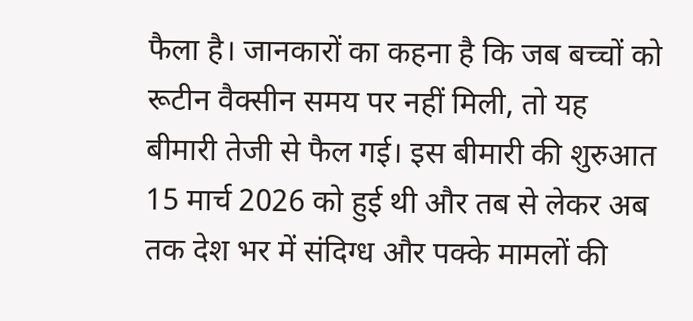फैला है। जानकारों का कहना है कि जब बच्चों को रूटीन वैक्सीन समय पर नहीं मिली, तो यह बीमारी तेजी से फैल गई। इस बीमारी की शुरुआत 15 मार्च 2026 को हुई थी और तब से लेकर अब तक देश भर में संदिग्ध और पक्के मामलों की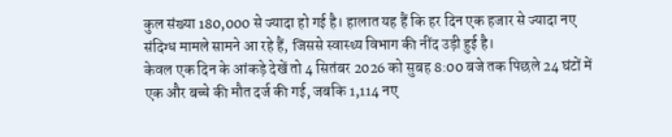कुल संख्या 180,000 से ज्यादा हो गई है। हालात यह हैं कि हर दिन एक हजार से ज्यादा नए संदिग्ध मामले सामने आ रहे हैं, जिससे स्वास्थ्य विभाग की नींद उड़ी हुई है।
केवल एक दिन के आंकड़े देखें तो 4 सितंबर 2026 को सुबह 8:00 बजे तक पिछले 24 घंटों में एक और बच्चे की मौत दर्ज की गई, जबकि 1,114 नए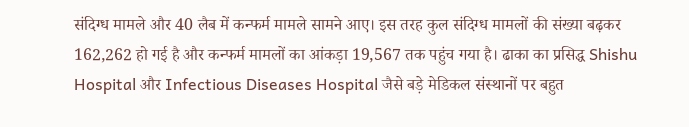संदिग्ध मामले और 40 लैब में कन्फर्म मामले सामने आए। इस तरह कुल संदिग्ध मामलों की संख्या बढ़कर 162,262 हो गई है और कन्फर्म मामलों का आंकड़ा 19,567 तक पहुंच गया है। ढाका का प्रसिद्ध Shishu Hospital और Infectious Diseases Hospital जैसे बड़े मेडिकल संस्थानों पर बहुत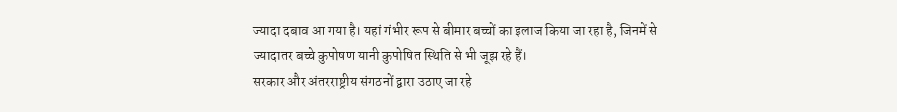ज्यादा दबाव आ गया है। यहां गंभीर रूप से बीमार बच्चों का इलाज किया जा रहा है, जिनमें से ज्यादातर बच्चे कुपोषण यानी कुपोषित स्थिति से भी जूझ रहे हैं।
सरकार और अंतरराष्ट्रीय संगठनों द्वारा उठाए जा रहे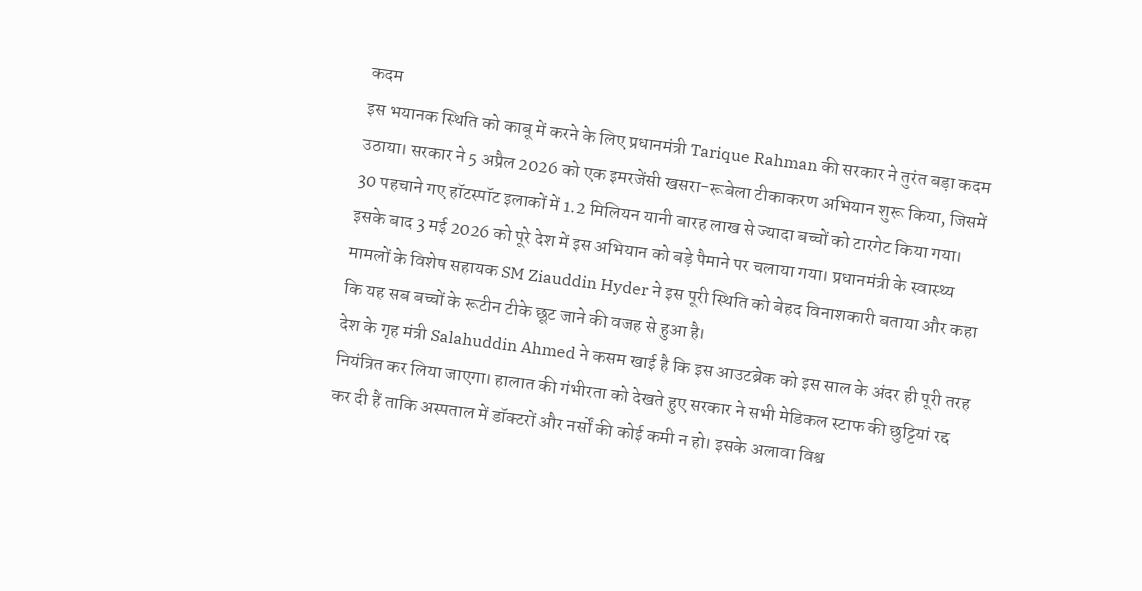कदम
इस भयानक स्थिति को काबू में करने के लिए प्रधानमंत्री Tarique Rahman की सरकार ने तुरंत बड़ा कदम उठाया। सरकार ने 5 अप्रैल 2026 को एक इमरजेंसी खसरा-रूबेला टीकाकरण अभियान शुरू किया, जिसमें 30 पहचाने गए हॉटस्पॉट इलाकों में 1.2 मिलियन यानी बारह लाख से ज्यादा बच्चों को टारगेट किया गया। इसके बाद 3 मई 2026 को पूरे देश में इस अभियान को बड़े पैमाने पर चलाया गया। प्रधानमंत्री के स्वास्थ्य मामलों के विशेष सहायक SM Ziauddin Hyder ने इस पूरी स्थिति को बेहद विनाशकारी बताया और कहा कि यह सब बच्चों के रूटीन टीके छूट जाने की वजह से हुआ है।
देश के गृह मंत्री Salahuddin Ahmed ने कसम खाई है कि इस आउटब्रेक को इस साल के अंदर ही पूरी तरह नियंत्रित कर लिया जाएगा। हालात की गंभीरता को देखते हुए सरकार ने सभी मेडिकल स्टाफ की छुट्टियां रद्द कर दी हैं ताकि अस्पताल में डॉक्टरों और नर्सों की कोई कमी न हो। इसके अलावा विश्व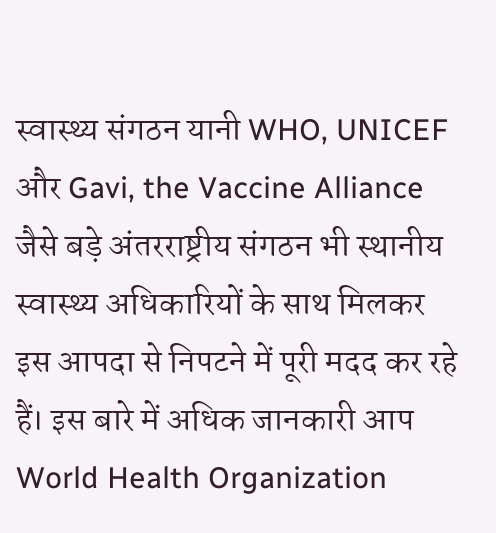स्वास्थ्य संगठन यानी WHO, UNICEF और Gavi, the Vaccine Alliance जैसे बड़े अंतरराष्ट्रीय संगठन भी स्थानीय स्वास्थ्य अधिकारियों के साथ मिलकर इस आपदा से निपटने में पूरी मदद कर रहे हैं। इस बारे में अधिक जानकारी आप World Health Organization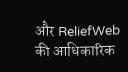और ReliefWeb की आधिकारिक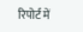रिपोर्ट में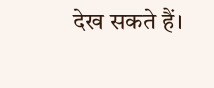देख सकते हैं।